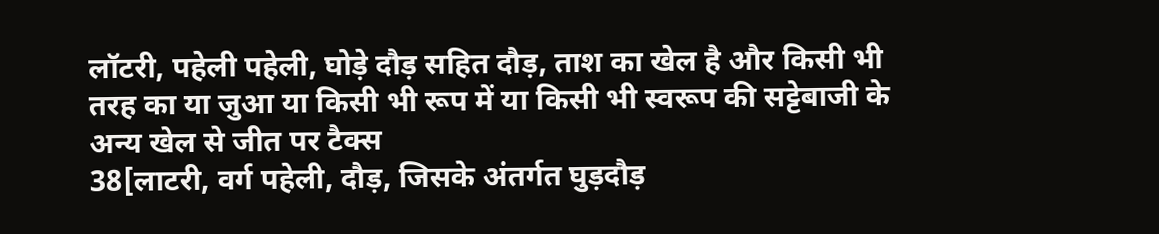लॉटरी, पहेली पहेली, घोड़े दौड़ सहित दौड़, ताश का खेल है और किसी भी तरह का या जुआ या किसी भी रूप में या किसी भी स्वरूप की सट्टेबाजी के अन्य खेल से जीत पर टैक्स
38[लाटरी, वर्ग पहेली, दौड़, जिसके अंतर्गत घुड़दौड़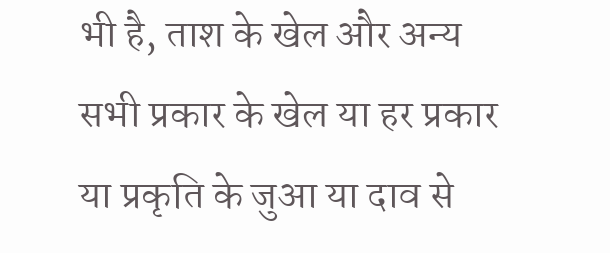भी है, ताश के खेल और अन्य सभी प्रकार के खेल या हर प्रकार या प्रकृति के जुआ या दाव से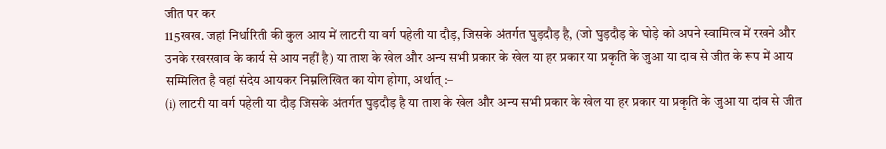जीत पर कर
115खख. जहां निर्धारिती की कुल आय में लाटरी या वर्ग पहेली या दौड़, जिसके अंतर्गत घुड़दौड़ है, (जो घुड़दौड़ के घोड़े को अपने स्वामित्व में रखने और उनके रखरखाव के कार्य से आय नहीं है) या ताश के खेल और अन्य सभी प्रकार के खेल या हर प्रकार या प्रकृति के जुआ या दाव से जीत के रूप में आय सम्मिलित है वहां संदेय आयकर निम्नलिखित का योग होगा, अर्थात् :–
(i) लाटरी या वर्ग पहेली या दौड़ जिसके अंतर्गत घुड़दौड़ है या ताश के खेल और अन्य सभी प्रकार के खेल या हर प्रकार या प्रकृति के जुआ या दांव से जीत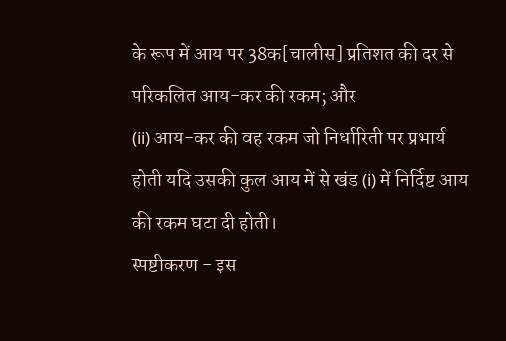के रूप में आय पर 38क[चालीस] प्रतिशत की दर से परिकलित आय-कर की रकम; और
(ii) आय-कर की वह रकम जो निर्धारिती पर प्रभार्य होती यदि उसकी कुल आय में से खंड (i) में निर्दिष्ट आय की रकम घटा दी होती।
स्पष्टीकरण - इस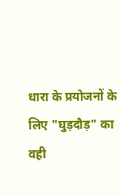धारा के प्रयोजनों के लिए "घुड़दौड़" का वही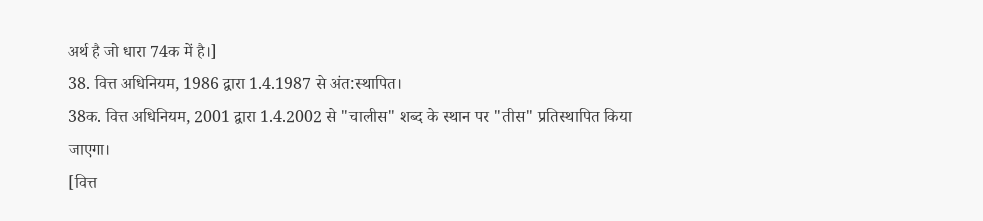अर्थ है जो धारा 74क में है।]
38. वित्त अधिनियम, 1986 द्वारा 1.4.1987 से अंत:स्थापित।
38क. वित्त अधिनियम, 2001 द्वारा 1.4.2002 से "चालीस" शब्द के स्थान पर "तीस" प्रतिस्थापित किया जाएगा।
[वित्त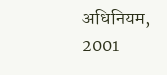अधिनियम, 2001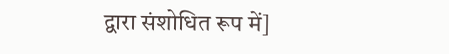द्वारा संशोधित रूप में]